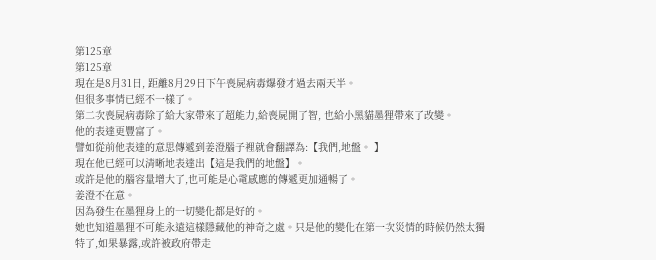第125章
第125章
現在是8月31日, 距離8月29日下午喪屍病毒爆發才過去兩天半。
但很多事情已經不一樣了。
第二次喪屍病毒除了給大家帶來了超能力,給喪屍開了智, 也給小黑貓墨狸帶來了改變。
他的表達更豐富了。
譬如從前他表達的意思傳遞到姜澄腦子裡就會翻譯為:【我們,地盤。 】
現在他已經可以清晰地表達出【這是我們的地盤】。
或許是他的腦容量增大了,也可能是心電感應的傳遞更加通暢了。
姜澄不在意。
因為發生在墨狸身上的一切變化都是好的。
她也知道墨狸不可能永遠這樣隱藏他的神奇之處。只是他的變化在第一次災情的時候仍然太獨特了,如果暴露,或許被政府帶走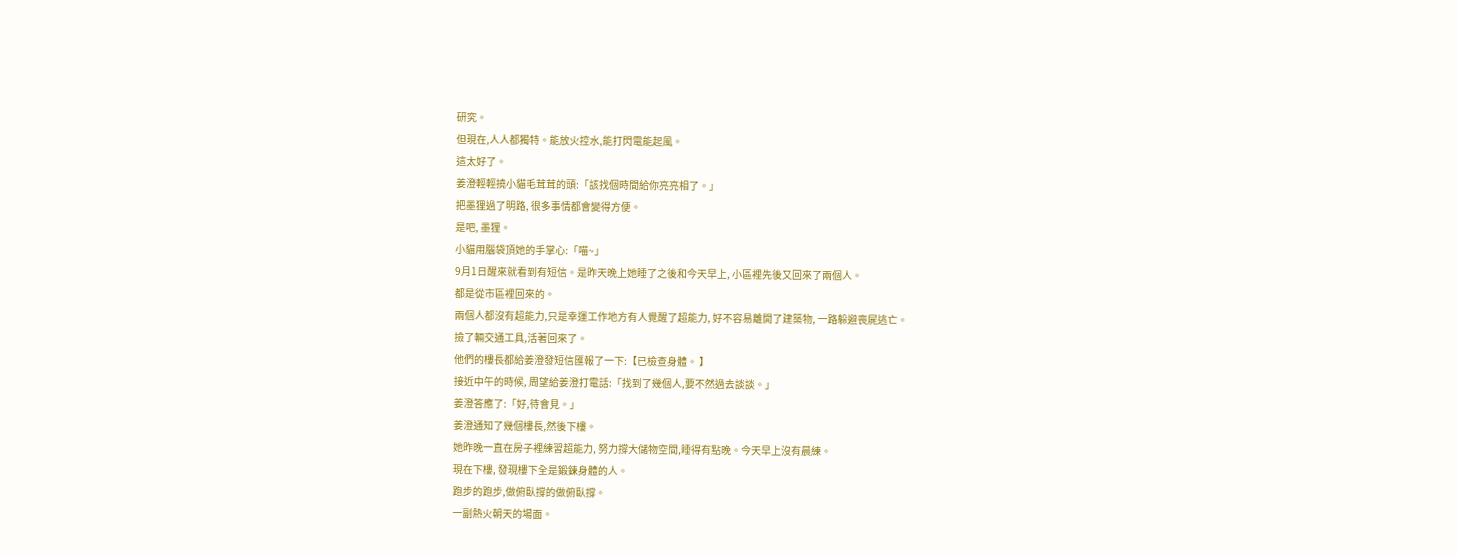研究。
但現在,人人都獨特。能放火控水,能打閃電能起風。
這太好了。
姜澄輕輕撓小貓毛茸茸的頭:「該找個時間給你亮亮相了。」
把墨狸過了明路, 很多事情都會變得方便。
是吧, 墨狸。
小貓用腦袋頂她的手掌心:「喵~」
9月1日醒來就看到有短信。是昨天晚上她睡了之後和今天早上, 小區裡先後又回來了兩個人。
都是從市區裡回來的。
兩個人都沒有超能力,只是幸運工作地方有人覺醒了超能力, 好不容易離開了建築物, 一路躲避喪屍逃亡。
撿了輛交通工具,活著回來了。
他們的樓長都給姜澄發短信匯報了一下:【已檢查身體。 】
接近中午的時候, 周望給姜澄打電話:「找到了幾個人,要不然過去談談。」
姜澄答應了:「好,待會見。」
姜澄通知了幾個樓長,然後下樓。
她昨晚一直在房子裡練習超能力, 努力撐大儲物空間,睡得有點晚。今天早上沒有晨練。
現在下樓, 發現樓下全是鍛鍊身體的人。
跑步的跑步,做俯臥撐的做俯臥撐。
一副熱火朝天的場面。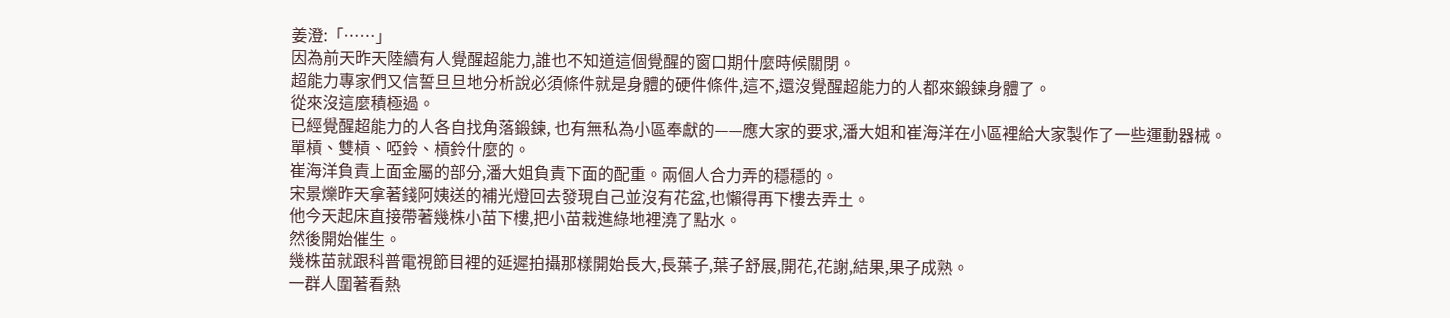姜澄:「……」
因為前天昨天陸續有人覺醒超能力,誰也不知道這個覺醒的窗口期什麼時候關閉。
超能力專家們又信誓旦旦地分析說必須條件就是身體的硬件條件,這不,還沒覺醒超能力的人都來鍛鍊身體了。
從來沒這麼積極過。
已經覺醒超能力的人各自找角落鍛鍊, 也有無私為小區奉獻的——應大家的要求,潘大姐和崔海洋在小區裡給大家製作了一些運動器械。
單槓、雙槓、啞鈴、槓鈴什麼的。
崔海洋負責上面金屬的部分,潘大姐負責下面的配重。兩個人合力弄的穩穩的。
宋景爍昨天拿著錢阿姨送的補光燈回去發現自己並沒有花盆,也懶得再下樓去弄土。
他今天起床直接帶著幾株小苗下樓,把小苗栽進綠地裡澆了點水。
然後開始催生。
幾株苗就跟科普電視節目裡的延遲拍攝那樣開始長大,長葉子,葉子舒展,開花,花謝,結果,果子成熟。
一群人圍著看熱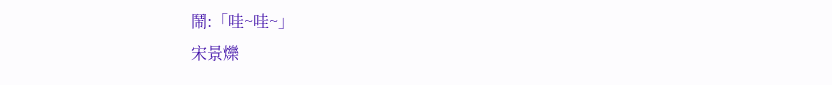鬧:「哇~哇~」
宋景爍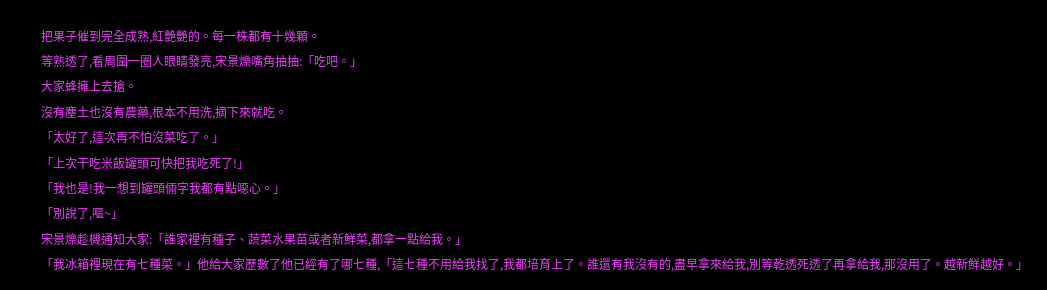把果子催到完全成熟,紅艷艷的。每一株都有十幾顆。
等熟透了,看周圍一圈人眼睛發亮,宋景爍嘴角抽抽:「吃吧。」
大家蜂擁上去搶。
沒有塵土也沒有農藥,根本不用洗,摘下來就吃。
「太好了,這次再不怕沒菜吃了。」
「上次干吃米飯罐頭可快把我吃死了!」
「我也是!我一想到罐頭倆字我都有點噁心。」
「別說了,嘔~」
宋景爍趁機通知大家:「誰家裡有種子、蔬菜水果苗或者新鮮菜,都拿一點給我。」
「我冰箱裡現在有七種菜。」他給大家歷數了他已經有了哪七種,「這七種不用給我找了,我都培育上了。誰還有我沒有的,盡早拿來給我,別等乾透死透了再拿給我,那沒用了。越新鮮越好。」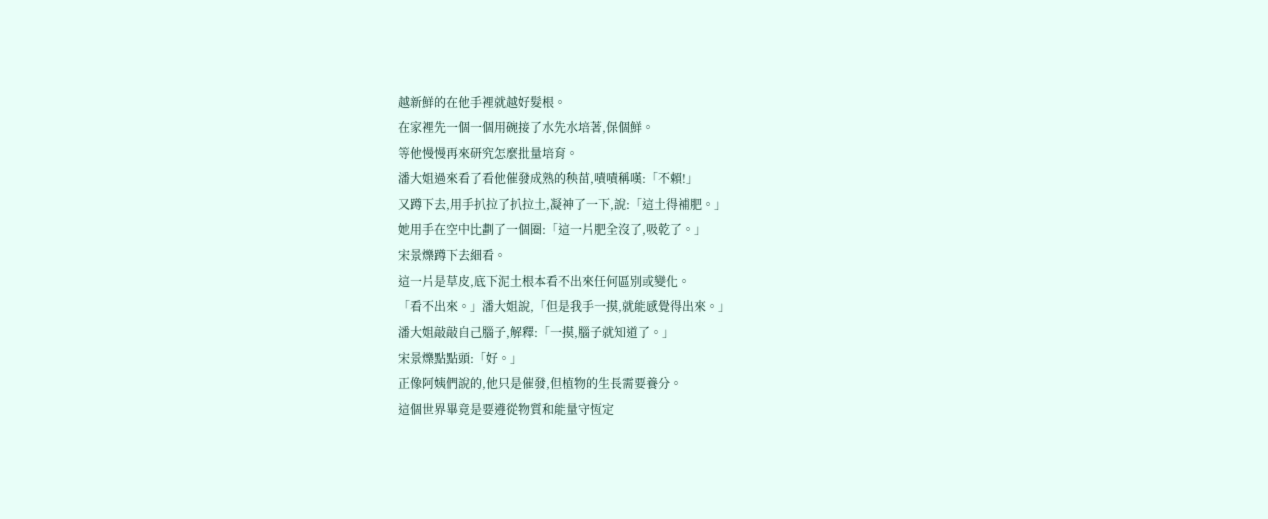越新鮮的在他手裡就越好髮根。
在家裡先一個一個用碗接了水先水培著,保個鮮。
等他慢慢再來研究怎麼批量培育。
潘大姐過來看了看他催發成熟的秧苗,嘖嘖稱嘆:「不賴!」
又蹲下去,用手扒拉了扒拉土,凝神了一下,說:「這土得補肥。」
她用手在空中比劃了一個圈:「這一片肥全沒了,吸乾了。」
宋景爍蹲下去細看。
這一片是草皮,底下泥土根本看不出來任何區別或變化。
「看不出來。」潘大姐說,「但是我手一摸,就能感覺得出來。」
潘大姐敲敲自己腦子,解釋:「一摸,腦子就知道了。」
宋景爍點點頭:「好。」
正像阿姨們說的,他只是催發,但植物的生長需要養分。
這個世界畢竟是要遵從物質和能量守恆定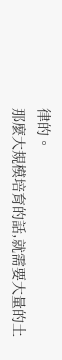律的。
那麼大規模培育的話,就需要大量的土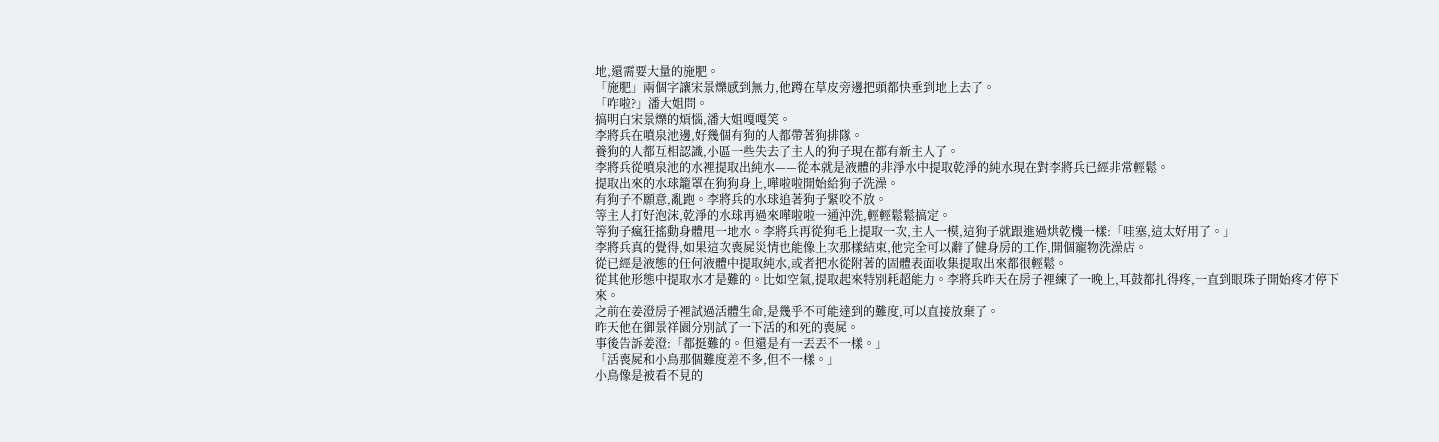地,還需要大量的施肥。
「施肥」兩個字讓宋景爍感到無力,他蹲在草皮旁邊把頭都快垂到地上去了。
「咋啦?」潘大姐問。
搞明白宋景爍的煩惱,潘大姐嘎嘎笑。
李將兵在噴泉池邊,好幾個有狗的人都帶著狗排隊。
養狗的人都互相認識,小區一些失去了主人的狗子現在都有新主人了。
李將兵從噴泉池的水裡提取出純水——從本就是液體的非淨水中提取乾淨的純水現在對李將兵已經非常輕鬆。
提取出來的水球籠罩在狗狗身上,嘩啦啦開始給狗子洗澡。
有狗子不願意,亂跑。李將兵的水球追著狗子緊咬不放。
等主人打好泡沫,乾淨的水球再過來嘩啦啦一通沖洗,輕輕鬆鬆搞定。
等狗子瘋狂搖動身體甩一地水。李將兵再從狗毛上提取一次,主人一模,這狗子就跟進過烘乾機一樣:「哇塞,這太好用了。」
李將兵真的覺得,如果這次喪屍災情也能像上次那樣結束,他完全可以辭了健身房的工作,開個寵物洗澡店。
從已經是液態的任何液體中提取純水,或者把水從附著的固體表面收集提取出來都很輕鬆。
從其他形態中提取水才是難的。比如空氣,提取起來特別耗超能力。李將兵昨天在房子裡練了一晚上,耳鼓都扎得疼,一直到眼珠子開始疼才停下來。
之前在姜澄房子裡試過活體生命,是幾乎不可能達到的難度,可以直接放棄了。
昨天他在御景祥園分別試了一下活的和死的喪屍。
事後告訴姜澄:「都挺難的。但還是有一丟丟不一樣。」
「活喪屍和小鳥那個難度差不多,但不一樣。」
小鳥像是被看不見的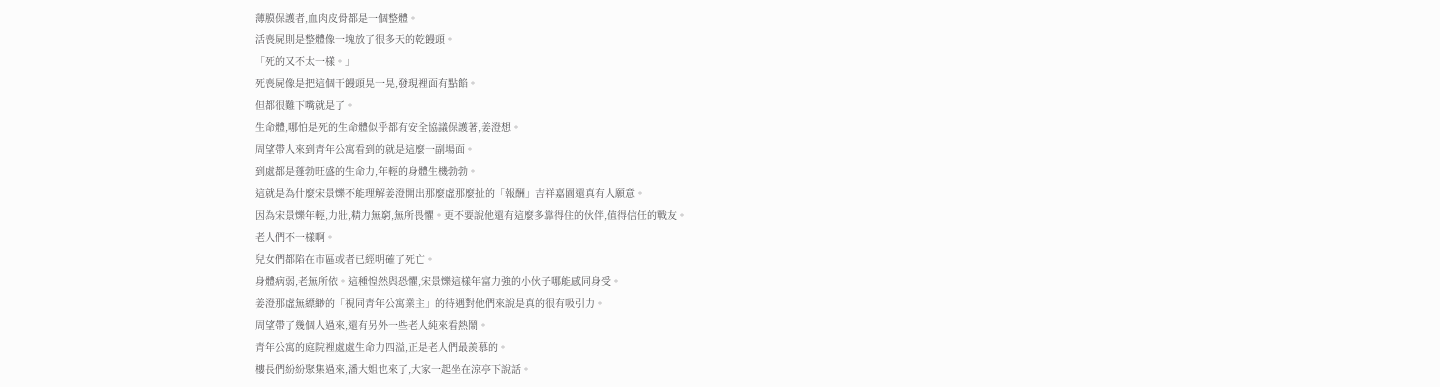薄膜保護者,血肉皮骨都是一個整體。
活喪屍則是整體像一塊放了很多天的乾饅頭。
「死的又不太一樣。」
死喪屍像是把這個干饅頭晃一晃,發現裡面有點餡。
但都很難下嘴就是了。
生命體,哪怕是死的生命體似乎都有安全協議保護著,姜澄想。
周望帶人來到青年公寓看到的就是這麼一副場面。
到處都是蓬勃旺盛的生命力,年輕的身體生機勃勃。
這就是為什麼宋景爍不能理解姜澄開出那麼虛那麼扯的「報酬」吉祥嘉園還真有人願意。
因為宋景爍年輕,力壯,精力無窮,無所畏懼。更不要說他還有這麼多靠得住的伙伴,值得信任的戰友。
老人們不一樣啊。
兒女們都陷在市區或者已經明確了死亡。
身體病弱,老無所依。這種惶然與恐懼,宋景爍這樣年富力強的小伙子哪能感同身受。
姜澄那虛無縹緲的「視同青年公寓業主」的待遇對他們來說是真的很有吸引力。
周望帶了幾個人過來,還有另外一些老人純來看熱鬧。
青年公寓的庭院裡處處生命力四溢,正是老人們最羨慕的。
樓長們紛紛聚集過來,潘大姐也來了,大家一起坐在涼亭下說話。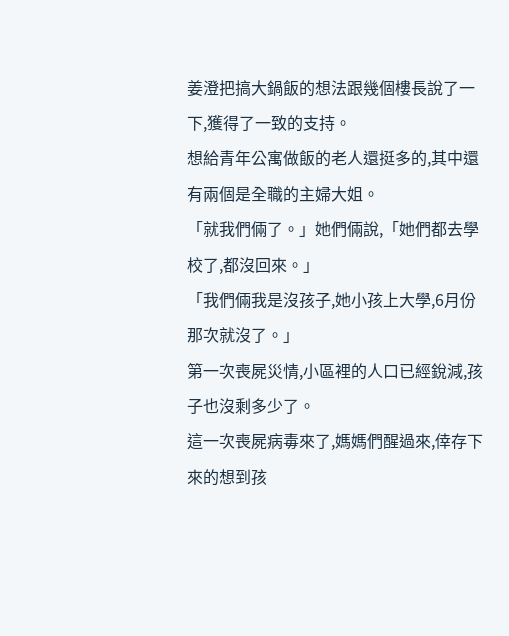姜澄把搞大鍋飯的想法跟幾個樓長說了一下,獲得了一致的支持。
想給青年公寓做飯的老人還挺多的,其中還有兩個是全職的主婦大姐。
「就我們倆了。」她們倆說,「她們都去學校了,都沒回來。」
「我們倆我是沒孩子,她小孩上大學,6月份那次就沒了。」
第一次喪屍災情,小區裡的人口已經銳減,孩子也沒剩多少了。
這一次喪屍病毒來了,媽媽們醒過來,倖存下來的想到孩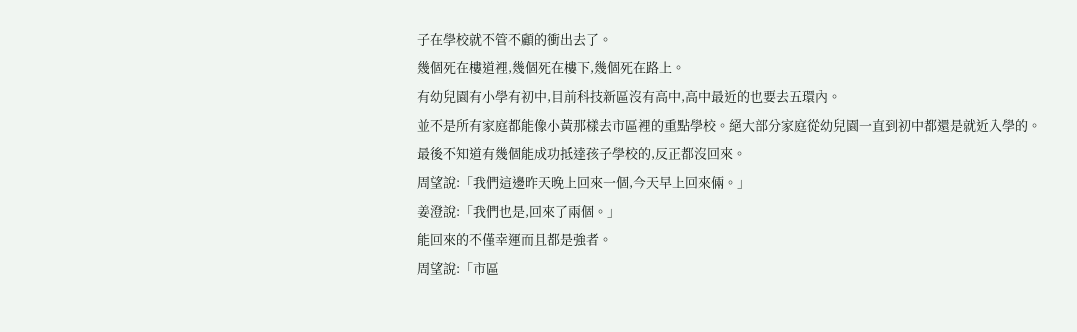子在學校就不管不顧的衝出去了。
幾個死在樓道裡,幾個死在樓下,幾個死在路上。
有幼兒園有小學有初中,目前科技新區沒有高中,高中最近的也要去五環內。
並不是所有家庭都能像小黃那樣去市區裡的重點學校。絕大部分家庭從幼兒園一直到初中都還是就近入學的。
最後不知道有幾個能成功抵達孩子學校的,反正都沒回來。
周望說:「我們這邊昨天晚上回來一個,今天早上回來倆。」
姜澄說:「我們也是,回來了兩個。」
能回來的不僅幸運而且都是強者。
周望說:「市區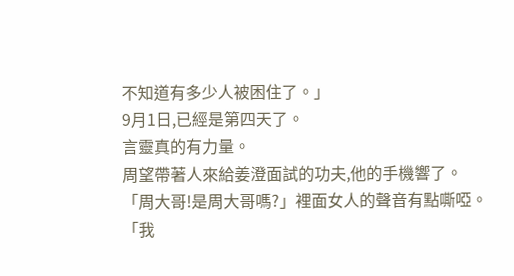不知道有多少人被困住了。」
9月1日,已經是第四天了。
言靈真的有力量。
周望帶著人來給姜澄面試的功夫,他的手機響了。
「周大哥!是周大哥嗎?」裡面女人的聲音有點嘶啞。
「我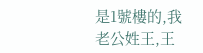是1號樓的,我老公姓王,王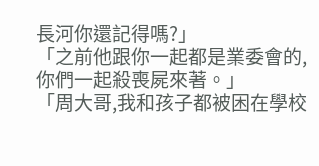長河你還記得嗎?」
「之前他跟你一起都是業委會的,你們一起殺喪屍來著。」
「周大哥,我和孩子都被困在學校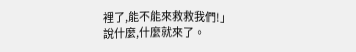裡了,能不能來救救我們!」
說什麼,什麼就來了。